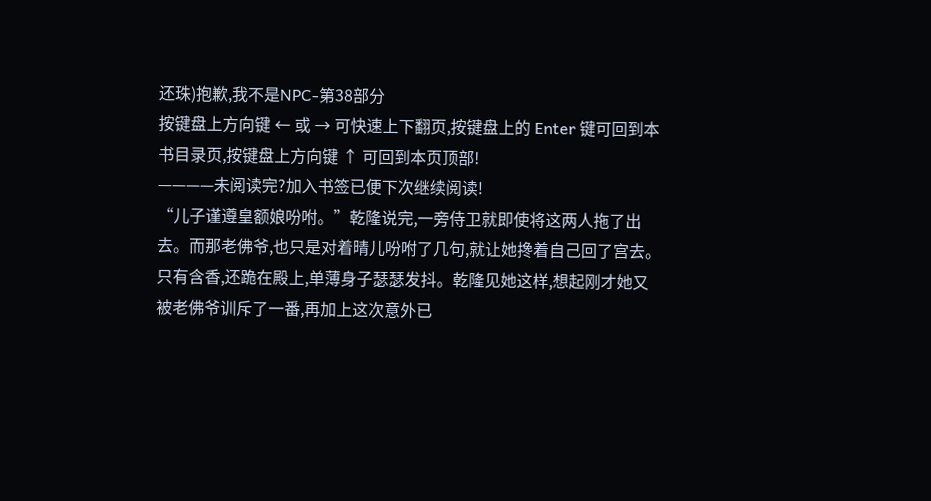还珠)抱歉,我不是NPC-第38部分
按键盘上方向键 ← 或 → 可快速上下翻页,按键盘上的 Enter 键可回到本书目录页,按键盘上方向键 ↑ 可回到本页顶部!
————未阅读完?加入书签已便下次继续阅读!
“儿子谨遵皇额娘吩咐。”乾隆说完,一旁侍卫就即使将这两人拖了出去。而那老佛爷,也只是对着晴儿吩咐了几句,就让她搀着自己回了宫去。
只有含香,还跪在殿上,单薄身子瑟瑟发抖。乾隆见她这样,想起刚才她又被老佛爷训斥了一番,再加上这次意外已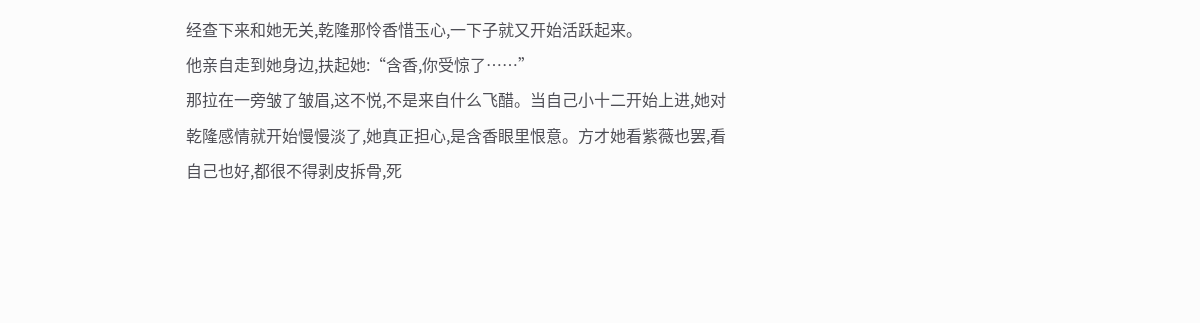经查下来和她无关,乾隆那怜香惜玉心,一下子就又开始活跃起来。
他亲自走到她身边,扶起她:“含香,你受惊了……”
那拉在一旁皱了皱眉,这不悦,不是来自什么飞醋。当自己小十二开始上进,她对乾隆感情就开始慢慢淡了,她真正担心,是含香眼里恨意。方才她看紫薇也罢,看自己也好,都很不得剥皮拆骨,死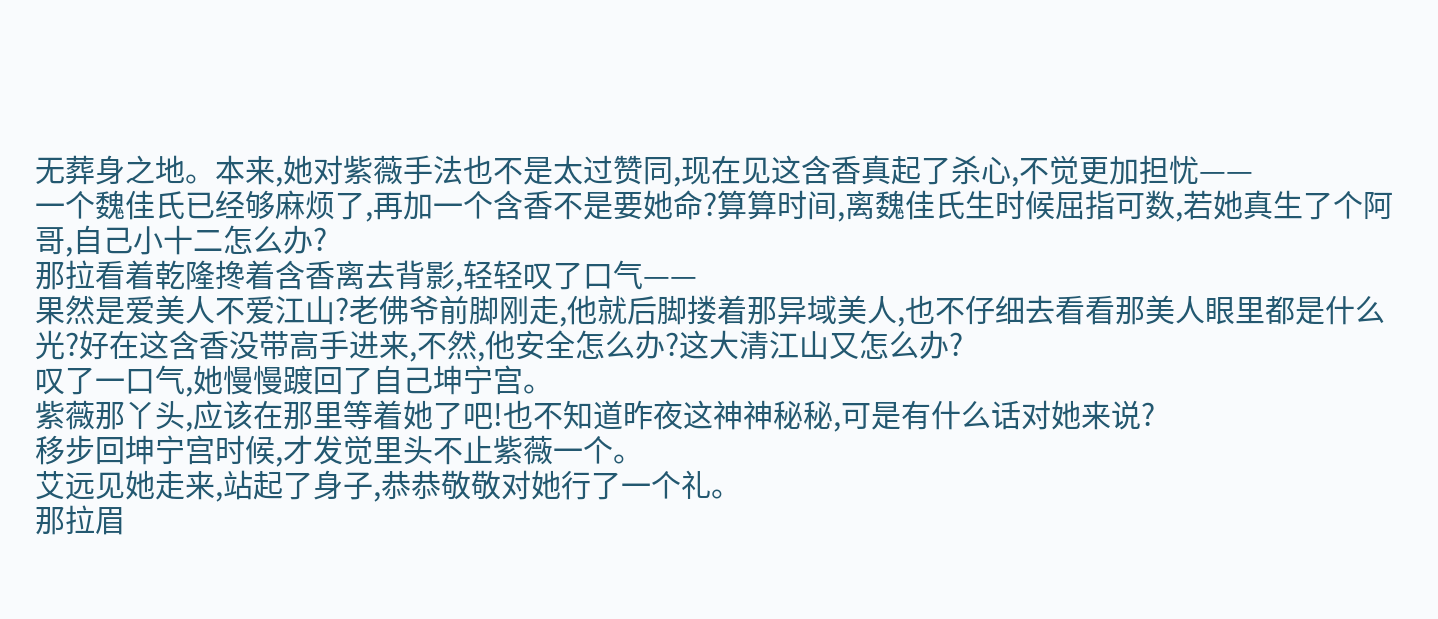无葬身之地。本来,她对紫薇手法也不是太过赞同,现在见这含香真起了杀心,不觉更加担忧——
一个魏佳氏已经够麻烦了,再加一个含香不是要她命?算算时间,离魏佳氏生时候屈指可数,若她真生了个阿哥,自己小十二怎么办?
那拉看着乾隆搀着含香离去背影,轻轻叹了口气——
果然是爱美人不爱江山?老佛爷前脚刚走,他就后脚搂着那异域美人,也不仔细去看看那美人眼里都是什么光?好在这含香没带高手进来,不然,他安全怎么办?这大清江山又怎么办?
叹了一口气,她慢慢踱回了自己坤宁宫。
紫薇那丫头,应该在那里等着她了吧!也不知道昨夜这神神秘秘,可是有什么话对她来说?
移步回坤宁宫时候,才发觉里头不止紫薇一个。
艾远见她走来,站起了身子,恭恭敬敬对她行了一个礼。
那拉眉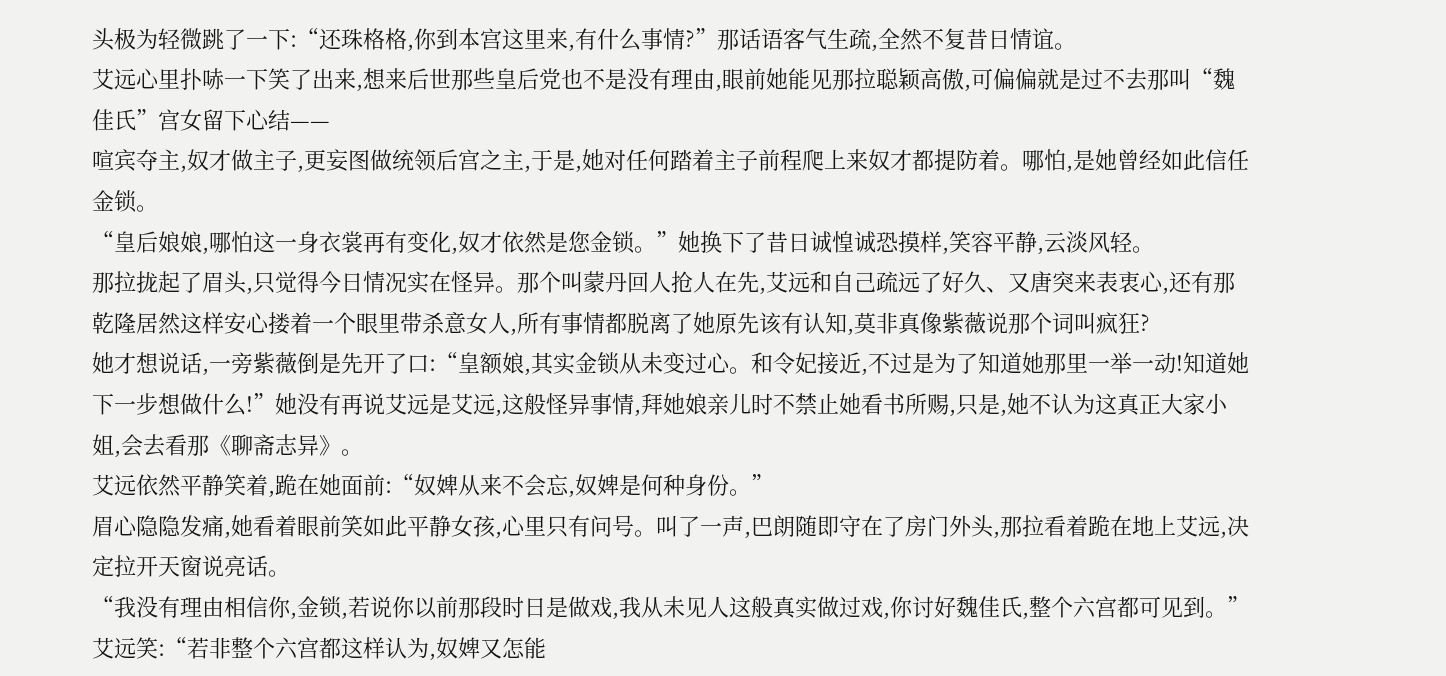头极为轻微跳了一下:“还珠格格,你到本宫这里来,有什么事情?”那话语客气生疏,全然不复昔日情谊。
艾远心里扑哧一下笑了出来,想来后世那些皇后党也不是没有理由,眼前她能见那拉聪颖高傲,可偏偏就是过不去那叫“魏佳氏”宫女留下心结——
喧宾夺主,奴才做主子,更妄图做统领后宫之主,于是,她对任何踏着主子前程爬上来奴才都提防着。哪怕,是她曾经如此信任金锁。
“皇后娘娘,哪怕这一身衣裳再有变化,奴才依然是您金锁。”她换下了昔日诚惶诚恐摸样,笑容平静,云淡风轻。
那拉拢起了眉头,只觉得今日情况实在怪异。那个叫蒙丹回人抢人在先,艾远和自己疏远了好久、又唐突来表衷心,还有那乾隆居然这样安心搂着一个眼里带杀意女人,所有事情都脱离了她原先该有认知,莫非真像紫薇说那个词叫疯狂?
她才想说话,一旁紫薇倒是先开了口:“皇额娘,其实金锁从未变过心。和令妃接近,不过是为了知道她那里一举一动!知道她下一步想做什么!”她没有再说艾远是艾远,这般怪异事情,拜她娘亲儿时不禁止她看书所赐,只是,她不认为这真正大家小姐,会去看那《聊斋志异》。
艾远依然平静笑着,跪在她面前:“奴婢从来不会忘,奴婢是何种身份。”
眉心隐隐发痛,她看着眼前笑如此平静女孩,心里只有问号。叫了一声,巴朗随即守在了房门外头,那拉看着跪在地上艾远,决定拉开天窗说亮话。
“我没有理由相信你,金锁,若说你以前那段时日是做戏,我从未见人这般真实做过戏,你讨好魏佳氏,整个六宫都可见到。”
艾远笑:“若非整个六宫都这样认为,奴婢又怎能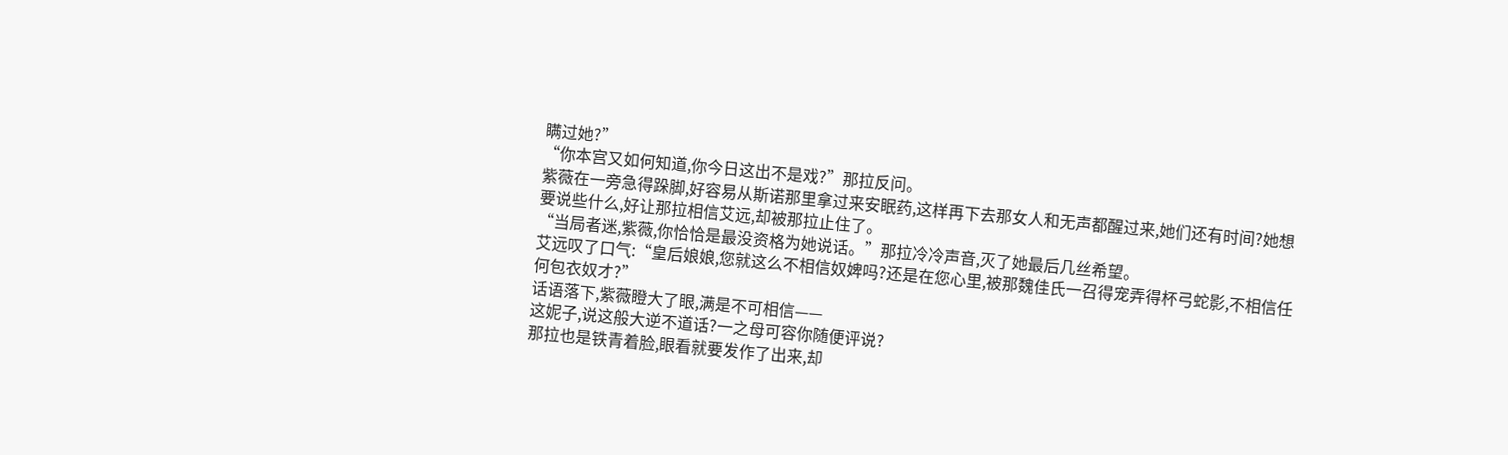瞒过她?”
“你本宫又如何知道,你今日这出不是戏?”那拉反问。
紫薇在一旁急得跺脚,好容易从斯诺那里拿过来安眠药,这样再下去那女人和无声都醒过来,她们还有时间?她想要说些什么,好让那拉相信艾远,却被那拉止住了。
“当局者迷,紫薇,你恰恰是最没资格为她说话。”那拉冷冷声音,灭了她最后几丝希望。
艾远叹了口气:“皇后娘娘,您就这么不相信奴婢吗?还是在您心里,被那魏佳氏一召得宠弄得杯弓蛇影,不相信任何包衣奴才?”
话语落下,紫薇瞪大了眼,满是不可相信——
这妮子,说这般大逆不道话?一之母可容你随便评说?
那拉也是铁青着脸,眼看就要发作了出来,却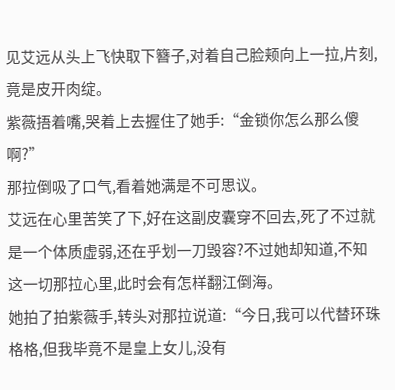见艾远从头上飞快取下簪子,对着自己脸颊向上一拉,片刻,竟是皮开肉绽。
紫薇捂着嘴,哭着上去握住了她手:“金锁你怎么那么傻啊?”
那拉倒吸了口气,看着她满是不可思议。
艾远在心里苦笑了下,好在这副皮囊穿不回去,死了不过就是一个体质虚弱,还在乎划一刀毁容?不过她却知道,不知这一切那拉心里,此时会有怎样翻江倒海。
她拍了拍紫薇手,转头对那拉说道:“今日,我可以代替环珠格格,但我毕竟不是皇上女儿,没有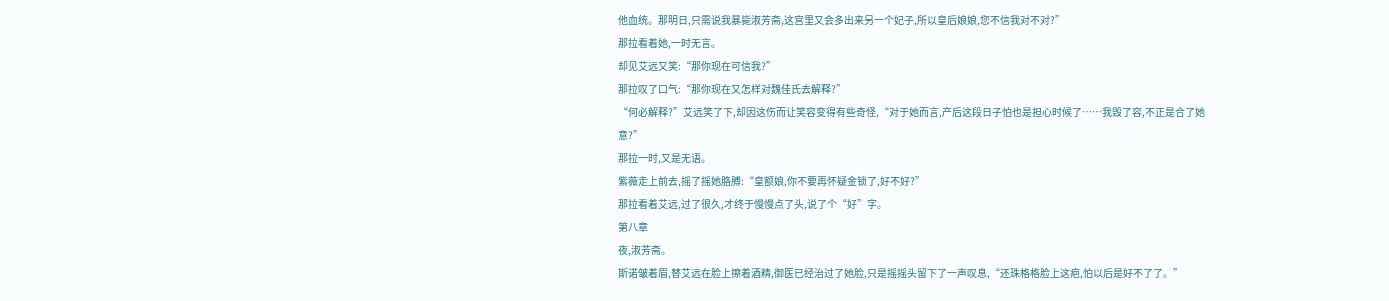他血统。那明日,只需说我暴毙淑芳斋,这宫里又会多出来另一个妃子,所以皇后娘娘,您不信我对不对?”
那拉看着她,一时无言。
却见艾远又笑:“那你现在可信我?”
那拉叹了口气:“那你现在又怎样对魏佳氏去解释?”
“何必解释?”艾远笑了下,却因这伤而让笑容变得有些奇怪,“对于她而言,产后这段日子怕也是担心时候了……我毁了容,不正是合了她意?”
那拉一时,又是无语。
紫薇走上前去,摇了摇她胳膊:“皇额娘,你不要再怀疑金锁了,好不好?”
那拉看着艾远,过了很久,才终于慢慢点了头,说了个“好”字。
第八章
夜,淑芳斋。
斯诺皱着眉,替艾远在脸上擦着酒精,御医已经治过了她脸,只是摇摇头留下了一声叹息,“还珠格格脸上这疤,怕以后是好不了了。”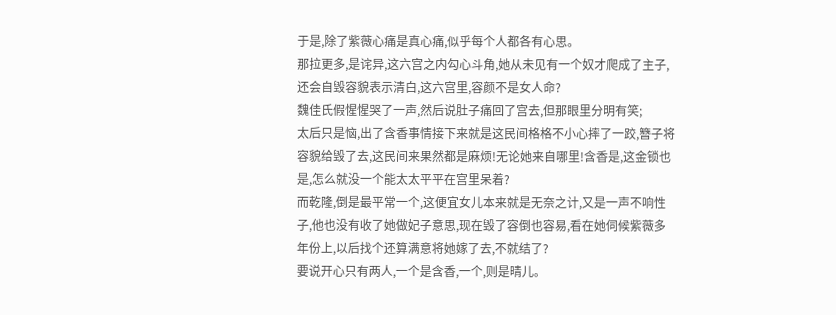于是,除了紫薇心痛是真心痛,似乎每个人都各有心思。
那拉更多,是诧异,这六宫之内勾心斗角,她从未见有一个奴才爬成了主子,还会自毁容貌表示清白,这六宫里,容颜不是女人命?
魏佳氏假惺惺哭了一声,然后说肚子痛回了宫去,但那眼里分明有笑;
太后只是恼,出了含香事情接下来就是这民间格格不小心摔了一跤,簪子将容貌给毁了去,这民间来果然都是麻烦!无论她来自哪里!含香是,这金锁也是,怎么就没一个能太太平平在宫里呆着?
而乾隆,倒是最平常一个,这便宜女儿本来就是无奈之计,又是一声不响性子,他也没有收了她做妃子意思,现在毁了容倒也容易,看在她伺候紫薇多年份上,以后找个还算满意将她嫁了去,不就结了?
要说开心只有两人,一个是含香,一个,则是晴儿。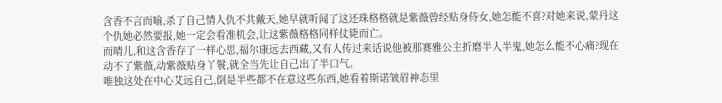含香不言而喻,杀了自己情人仇不共戴天,她早就听闻了这还珠格格就是紫薇曾经贴身侍女,她怎能不喜?对她来说,蒙丹这个仇她必然要报,她一定会看准机会,让这紫薇格格同样仗毙而亡。
而晴儿,和这含香存了一样心思,福尔康远去西藏,又有人传过来话说他被那赛雅公主折磨半人半鬼,她怎么能不心痛?现在动不了紫薇,动紫薇贴身丫鬟,就全当先让自己出了半口气。
唯独这处在中心艾远自己,倒是半些都不在意这些东西,她看着斯诺皱眉神态里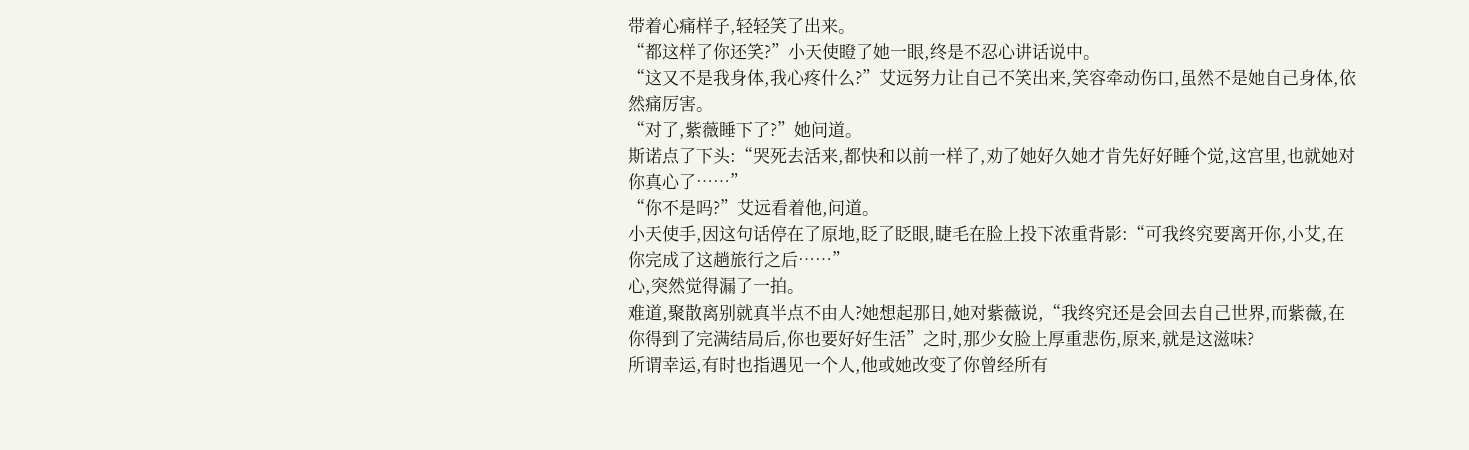带着心痛样子,轻轻笑了出来。
“都这样了你还笑?”小天使瞪了她一眼,终是不忍心讲话说中。
“这又不是我身体,我心疼什么?”艾远努力让自己不笑出来,笑容牵动伤口,虽然不是她自己身体,依然痛厉害。
“对了,紫薇睡下了?”她问道。
斯诺点了下头:“哭死去活来,都快和以前一样了,劝了她好久她才肯先好好睡个觉,这宫里,也就她对你真心了……”
“你不是吗?”艾远看着他,问道。
小天使手,因这句话停在了原地,眨了眨眼,睫毛在脸上投下浓重背影:“可我终究要离开你,小艾,在你完成了这趟旅行之后……”
心,突然觉得漏了一拍。
难道,聚散离别就真半点不由人?她想起那日,她对紫薇说,“我终究还是会回去自己世界,而紫薇,在你得到了完满结局后,你也要好好生活”之时,那少女脸上厚重悲伤,原来,就是这滋味?
所谓幸运,有时也指遇见一个人,他或她改变了你曾经所有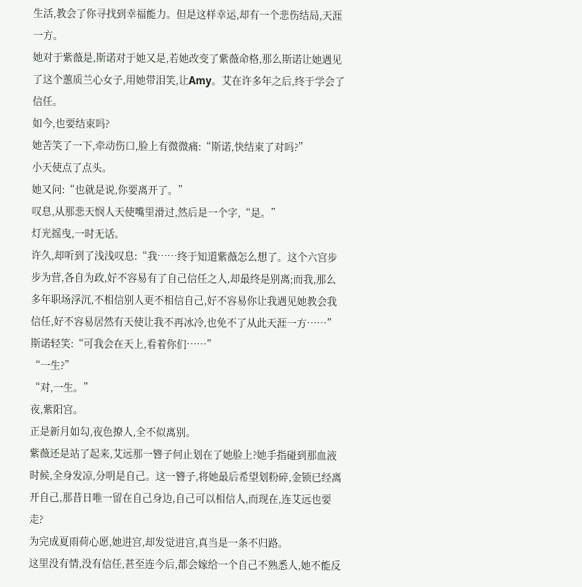生活,教会了你寻找到幸福能力。但是这样幸运,却有一个悲伤结局,天涯一方。
她对于紫薇是,斯诺对于她又是,若她改变了紫薇命格,那么斯诺让她遇见了这个蕙质兰心女子,用她带泪笑,让Amy。艾在许多年之后,终于学会了信任。
如今,也要结束吗?
她苦笑了一下,牵动伤口,脸上有微微痛:“斯诺,快结束了对吗?”
小天使点了点头。
她又问:“也就是说,你要离开了。”
叹息,从那悲天悯人天使嘴里滑过,然后是一个字,“是。”
灯光摇曳,一时无话。
许久,却听到了浅浅叹息:“我……终于知道紫薇怎么想了。这个六宫步步为营,各自为政,好不容易有了自己信任之人,却最终是别离;而我,那么多年职场浮沉,不相信别人更不相信自己,好不容易你让我遇见她教会我信任,好不容易居然有天使让我不再冰冷,也免不了从此天涯一方……”
斯诺轻笑:“可我会在天上,看着你们……”
“一生?”
“对,一生。”
夜,紫阳宫。
正是新月如勾,夜色撩人,全不似离别。
紫薇还是站了起来,艾远那一簪子何止划在了她脸上?她手指碰到那血液时候,全身发凉,分明是自己。这一簪子,将她最后希望划粉碎,金锁已经离开自己,那昔日唯一留在自己身边,自己可以相信人,而现在,连艾远也要走?
为完成夏雨荷心愿,她进宫,却发觉进宫,真当是一条不归路。
这里没有情,没有信任,甚至连今后,都会嫁给一个自己不熟悉人,她不能反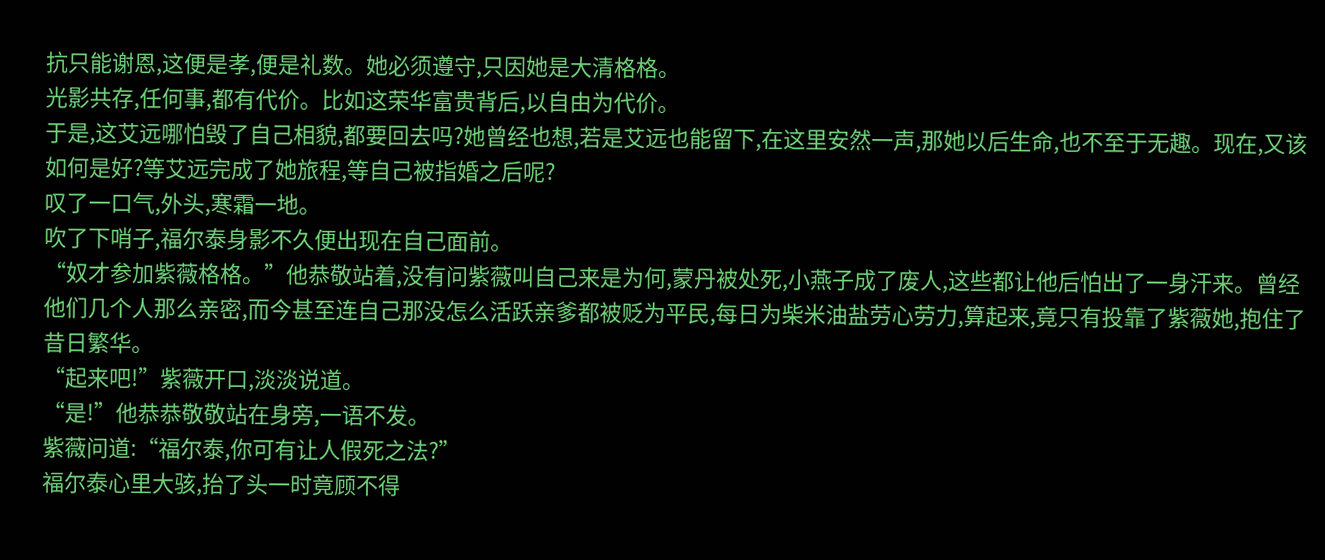抗只能谢恩,这便是孝,便是礼数。她必须遵守,只因她是大清格格。
光影共存,任何事,都有代价。比如这荣华富贵背后,以自由为代价。
于是,这艾远哪怕毁了自己相貌,都要回去吗?她曾经也想,若是艾远也能留下,在这里安然一声,那她以后生命,也不至于无趣。现在,又该如何是好?等艾远完成了她旅程,等自己被指婚之后呢?
叹了一口气,外头,寒霜一地。
吹了下哨子,福尔泰身影不久便出现在自己面前。
“奴才参加紫薇格格。”他恭敬站着,没有问紫薇叫自己来是为何,蒙丹被处死,小燕子成了废人,这些都让他后怕出了一身汗来。曾经他们几个人那么亲密,而今甚至连自己那没怎么活跃亲爹都被贬为平民,每日为柴米油盐劳心劳力,算起来,竟只有投靠了紫薇她,抱住了昔日繁华。
“起来吧!”紫薇开口,淡淡说道。
“是!”他恭恭敬敬站在身旁,一语不发。
紫薇问道:“福尔泰,你可有让人假死之法?”
福尔泰心里大骇,抬了头一时竟顾不得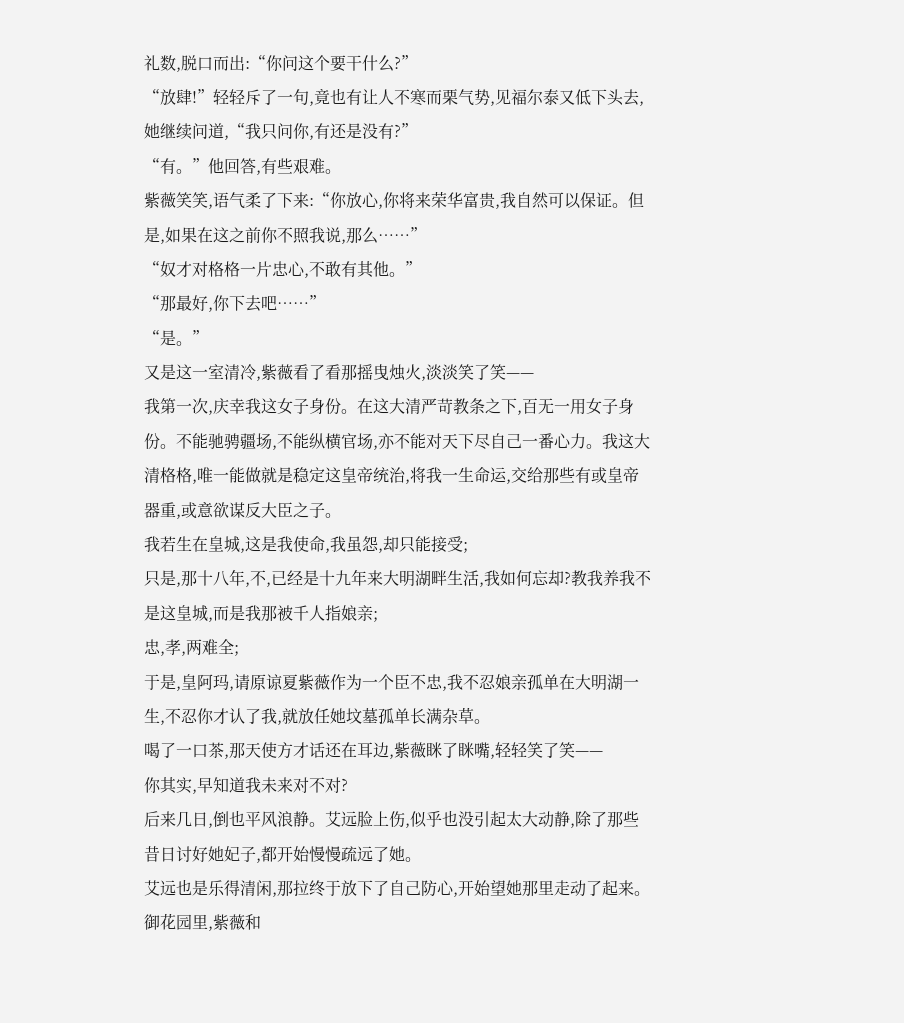礼数,脱口而出:“你问这个要干什么?”
“放肆!”轻轻斥了一句,竟也有让人不寒而栗气势,见福尔泰又低下头去,她继续问道,“我只问你,有还是没有?”
“有。”他回答,有些艰难。
紫薇笑笑,语气柔了下来:“你放心,你将来荣华富贵,我自然可以保证。但是,如果在这之前你不照我说,那么……”
“奴才对格格一片忠心,不敢有其他。”
“那最好,你下去吧……”
“是。”
又是这一室清冷,紫薇看了看那摇曳烛火,淡淡笑了笑——
我第一次,庆幸我这女子身份。在这大清严苛教条之下,百无一用女子身份。不能驰骋疆场,不能纵横官场,亦不能对天下尽自己一番心力。我这大清格格,唯一能做就是稳定这皇帝统治,将我一生命运,交给那些有或皇帝器重,或意欲谋反大臣之子。
我若生在皇城,这是我使命,我虽怨,却只能接受;
只是,那十八年,不,已经是十九年来大明湖畔生活,我如何忘却?教我养我不是这皇城,而是我那被千人指娘亲;
忠,孝,两难全;
于是,皇阿玛,请原谅夏紫薇作为一个臣不忠,我不忍娘亲孤单在大明湖一生,不忍你才认了我,就放任她坟墓孤单长满杂草。
喝了一口茶,那天使方才话还在耳边,紫薇眯了眯嘴,轻轻笑了笑——
你其实,早知道我未来对不对?
后来几日,倒也平风浪静。艾远脸上伤,似乎也没引起太大动静,除了那些昔日讨好她妃子,都开始慢慢疏远了她。
艾远也是乐得清闲,那拉终于放下了自己防心,开始望她那里走动了起来。御花园里,紫薇和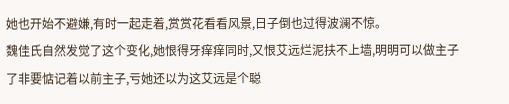她也开始不避嫌,有时一起走着,赏赏花看看风景,日子倒也过得波澜不惊。
魏佳氏自然发觉了这个变化,她恨得牙痒痒同时,又恨艾远烂泥扶不上墙,明明可以做主子了非要惦记着以前主子,亏她还以为这艾远是个聪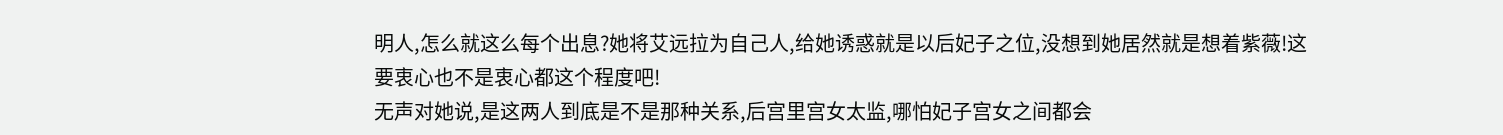明人,怎么就这么每个出息?她将艾远拉为自己人,给她诱惑就是以后妃子之位,没想到她居然就是想着紫薇!这要衷心也不是衷心都这个程度吧!
无声对她说,是这两人到底是不是那种关系,后宫里宫女太监,哪怕妃子宫女之间都会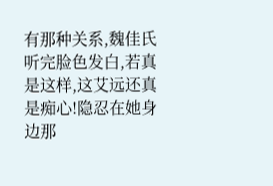有那种关系,魏佳氏听完脸色发白,若真是这样,这艾远还真是痴心!隐忍在她身边那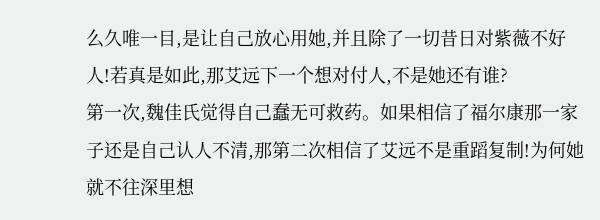么久唯一目,是让自己放心用她,并且除了一切昔日对紫薇不好人!若真是如此,那艾远下一个想对付人,不是她还有谁?
第一次,魏佳氏觉得自己蠢无可救药。如果相信了福尔康那一家子还是自己认人不清,那第二次相信了艾远不是重蹈复制!为何她就不往深里想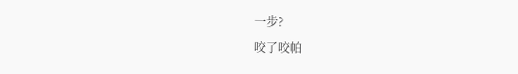一步?
咬了咬帕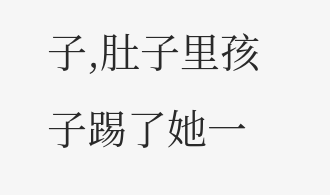子,肚子里孩子踢了她一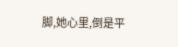脚,她心里,倒是平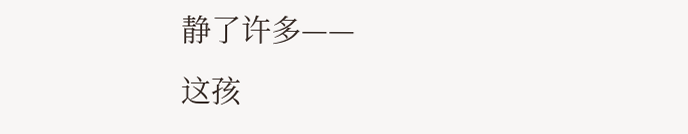静了许多——
这孩